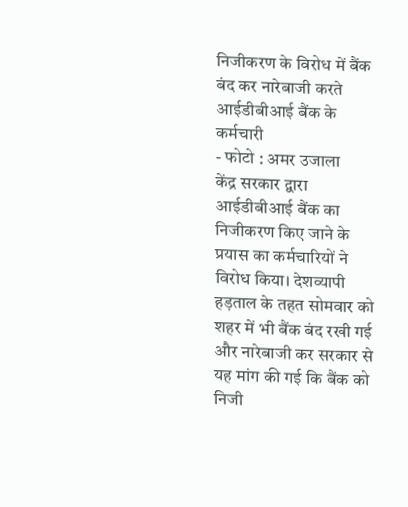निजीकरण के विरोध में बैंक बंद कर नारेबाजी करते आईडीबीआई बैंक के कर्मचारी
- फोटो : अमर उजाला
केंद्र सरकार द्वारा आईडीबीआई बैंक का निजीकरण किए जाने के प्रयास का कर्मचारियों ने विरोध किया। देशव्यापी हड़ताल के तहत सोमवार को शहर में भी बैंक बंद रखी गई और नारेबाजी कर सरकार से यह मांग की गई कि बैंक को निजी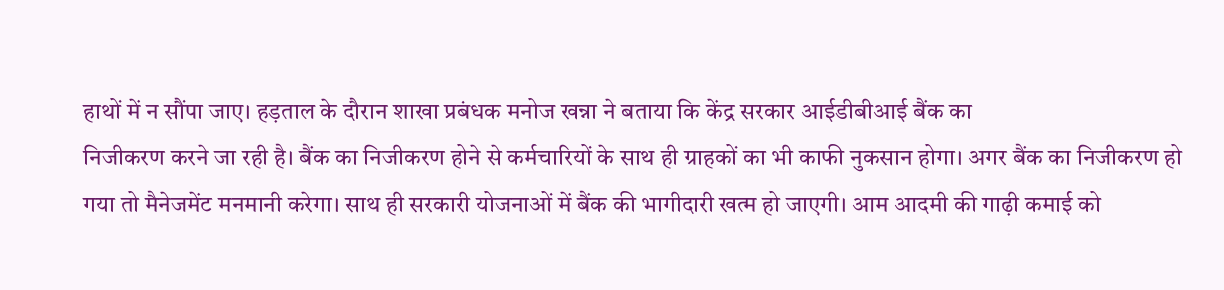हाथों में न सौंपा जाए। हड़ताल के दौरान शाखा प्रबंधक मनोज खन्ना ने बताया कि केंद्र सरकार आईडीबीआई बैंक का
निजीकरण करने जा रही है। बैंक का निजीकरण होने से कर्मचारियों के साथ ही ग्राहकों का भी काफी नुकसान होगा। अगर बैंक का निजीकरण हो गया तो मैनेजमेंट मनमानी करेगा। साथ ही सरकारी योजनाओं में बैंक की भागीदारी खत्म हो जाएगी। आम आदमी की गाढ़ी कमाई को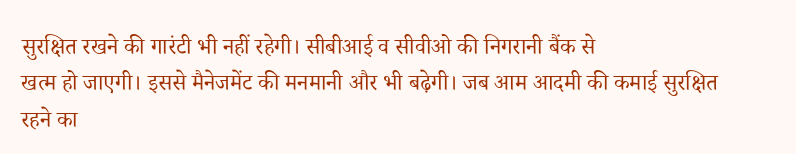सुरक्षित रखने की गारंटी भी नहीं रहेगी। सीबीआई व सीवीओ की निगरानी बैंक से
खत्म हो जाएगी। इससे मैनेजमेंट की मनमानी और भी बढ़ेगी। जब आम आदमी की कमाई सुरक्षित रहने का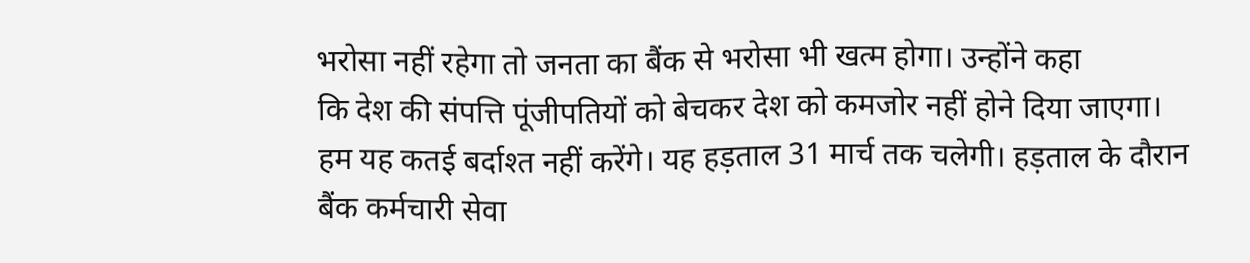भरोसा नहीं रहेगा तो जनता का बैंक से भरोसा भी खत्म होगा। उन्होंने कहा
कि देश की संपत्ति पूंजीपतियों को बेचकर देश को कमजोर नहीं होने दिया जाएगा। हम यह कतई बर्दाश्त नहीं करेंगे। यह हड़ताल 31 मार्च तक चलेगी। हड़ताल के दौरान बैंक कर्मचारी सेवा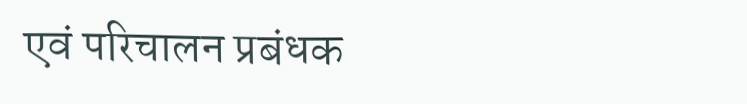एवं परिचालन प्रबंधक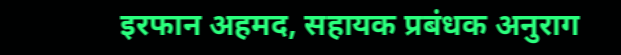इरफान अहमद, सहायक प्रबंधक अनुराग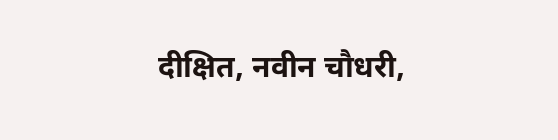दीक्षित, नवीन चौधरी,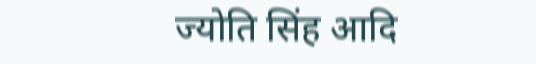ज्योति सिंह आदि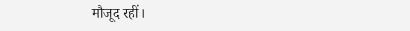मौजूद रहीं।